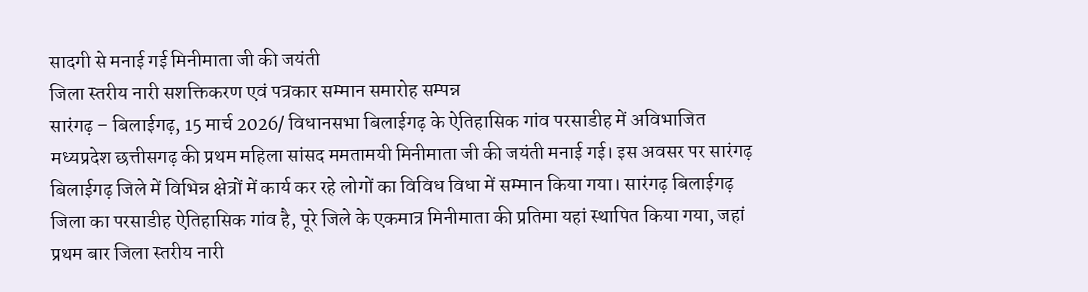सादगी से मनाई गई मिनीमाता जी की जयंती
जिला स्तरीय नारी सशक्तिकरण एवं पत्रकार सम्मान समारोह सम्पन्न
सारंगढ़ – बिलाईगढ़, 15 मार्च 2026/ विधानसभा बिलाईगढ़ के ऐतिहासिक गांव परसाडीह में अविभाजित मध्यप्रदेश छत्तीसगढ़ की प्रथम महिला सांसद ममतामयी मिनीमाता जी की जयंती मनाई गई। इस अवसर पर सारंगढ़ बिलाईगढ़ जिले में विभिन्न क्षेत्रों में कार्य कर रहे लोगों का विविध विधा में सम्मान किया गया। सारंगढ़ बिलाईगढ़ जिला का परसाडीह ऐतिहासिक गांव है, पूरे जिले के एकमात्र मिनीमाता की प्रतिमा यहां स्थापित किया गया, जहां प्रथम बार जिला स्तरीय नारी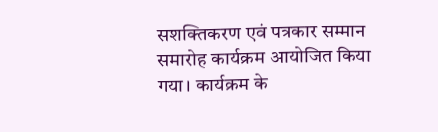सशक्तिकरण एवं पत्रकार सम्मान समारोह कार्यक्रम आयोजित किया गया। कार्यक्रम के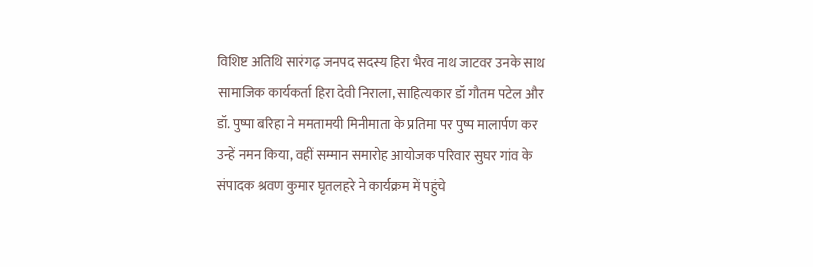विशिष्ट अतिथि सारंगढ़ जनपद सदस्य हिरा भैरव नाथ जाटवर उनके साथ सामाजिक कार्यकर्ता हिरा देवी निराला, साहित्यकार डॉ गौतम पटेल और डॉ. पुष्पा बरिहा ने ममतामयी मिनीमाता के प्रतिमा पर पुष्प मालार्पण कर उन्हें नमन किया, वहीं सम्मान समारोह आयोजक परिवार सुघर गांव के संपादक श्रवण कुमार घृतलहरे ने कार्यक्रम में पहुंचे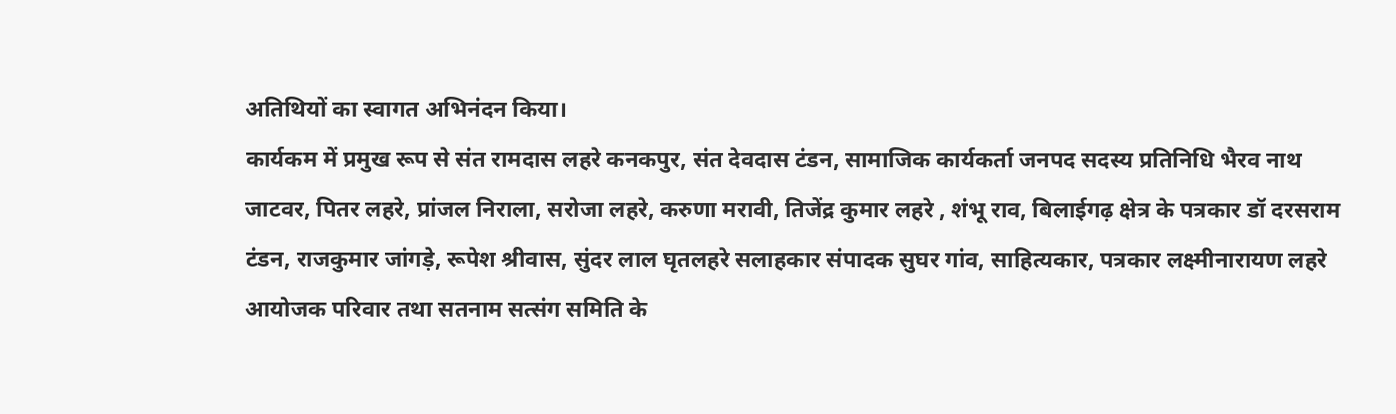अतिथियों का स्वागत अभिनंदन किया।
कार्यकम में प्रमुख रूप से संत रामदास लहरे कनकपुर, संत देवदास टंडन, सामाजिक कार्यकर्ता जनपद सदस्य प्रतिनिधि भैरव नाथ जाटवर, पितर लहरे, प्रांजल निराला, सरोजा लहरे, करुणा मरावी, तिजेंद्र कुमार लहरे , शंभू राव, बिलाईगढ़ क्षेत्र के पत्रकार डॉ दरसराम टंडन, राजकुमार जांगड़े, रूपेश श्रीवास, सुंदर लाल घृतलहरे सलाहकार संपादक सुघर गांव, साहित्यकार, पत्रकार लक्ष्मीनारायण लहरे आयोजक परिवार तथा सतनाम सत्संग समिति के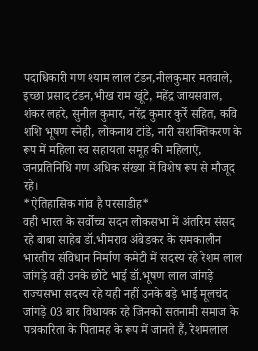पदाधिकारी गण श्याम लाल टंडन,नीलकुमार मतवाले, इच्छा प्रसाद टंडन,भीख राम खूंटे, महेंद्र जायसवाल, शंकर लहरे, सुनील कुमार, नरेंद्र कुमार कुर्रे सहित, कवि शशि भूषण स्नेही, लोकनाथ टांडे, नारी सशक्तिकरण के रूप में महिला स्व सहायता समूह की महिलाएं, जनप्रतिनिधि गण अधिक संख्या में विशेष रूप से मौजूद रहे।
*ऐतिहासिक गांव है परसाडीह*
वही भारत के सर्वोच्च सदन लोकसभा में अंतरिम संसद रहे बाबा साहेब डॉ.भीमराव अंबेडकर के समकालीन भारतीय संविधान निर्माण कमेटी में सदस्य रहे रेशम लाल जांगड़े वही उनके छोटे भाई डॉ.भूषण लाल जांगड़े राज्यसभा सदस्य रहे यही नहीं उनके बड़े भाई मूलचंद जांगड़े 03 बार विधायक रहे जिनको सतनामी समाज के पत्रकारिता के पितामह के रूप में जानते हैं, रेशमलाल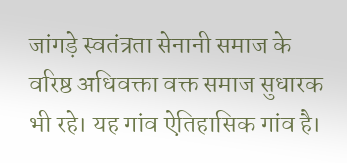जांगड़े स्वतंत्रता सेनानी समाज के वरिष्ठ अधिवक्ता वक्त समाज सुधारक भी रहे। यह गांव ऐतिहासिक गांव है।